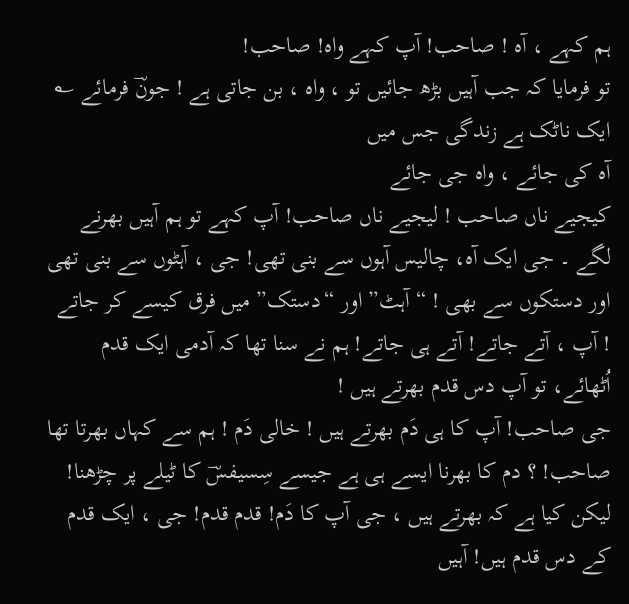ہم کہے ، آہ ! صاحب! آپ کہے واہ! صاحب!
تو فرمایا کہ جب آہیں بڑھ جائیں تو ، واہ ، بن جاتی ہے ! جونؔ فرمائے ؎
ایک ناٹک ہے زندگی جس میں
آہ کی جائے ، واہ جی جائے
کیجیے ناں صاحب ! لیجیے ناں صاحب! آپ کہے تو ہم آہیں بھرنے لگے ۔ جی ایک آہ، چالیس آہوں سے بنی تھی! جی ، آہٹوں سے بنی تھی اور دستکوں سے بھی ! “آہٹ” اور “دستک” میں فرق کیسے کر جاتے ! آپ ، آتے جاتے! آتے ہی جاتے! ہم نے سنا تھا کہ آدمی ایک قدم اُٹھائے، تو آپ دس قدم بھرتے ہیں !
جی صاحب! آپ کا ہی دَم بھرتے ہیں ! خالی دَم ! ہم سے کہاں بھرتا تھا صاحب! ؟ دم کا بھرنا ایسے ہی ہے جیسے سِسیفسؔ کا ٹیلے پر چڑھنا! لیکن کیا ہے کہ بھرتے ہیں ، جی آپ کا دَم! قدم قدم! جی ، ایک قدم کے دس قدم ہیں! آہیں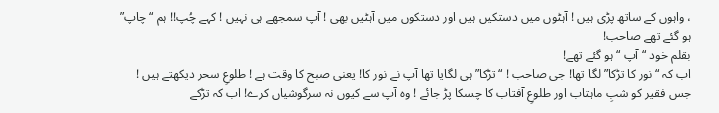، واہوں کے ساتھ پڑی ہیں ! آہٹوں میں دستکیں ہیں اور دستکوں میں آہٹیں بھی ! آپ سمجھے ہی نہیں ! کہے چُپ!! ہم “چاپ” ہو گئے تھے صاحب!
بقلم خود “آپ “ ہو گئے تھے!
اب کہ “نور کا تڑکا” لگا تھا! جی صاحب ! “تڑکا” ہی لگایا تھا آپ نے نور کا! یعنی صبح کا وقت ہے ! طلوعِ سحر دیکھتے ہیں ! جس فقیر کو شبِ ماہتاب اور طلوعِ آفتاب کا چسکا پڑ جائے ! وہ آپ سے کیوں نہ سرگوشیاں کرے! اب کہ تڑکے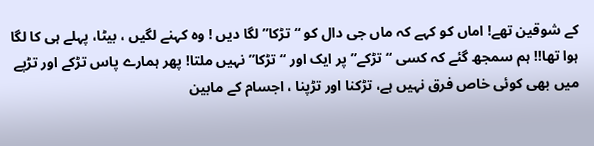کے شوقین تھے! اماں کو کہے کہ ماں جی دال کو “تڑکا” لگا دیں ! وہ کہنے لگیں ، بیٹا، پہلے ہی کا لگا ہوا تھا!! ہم سمجھ گئے کہ کسی “تڑکے” پر ایک اور “تڑکا” نہیں ملتا! پھر ہمارے پاس تڑکے اور تڑپے میں بھی کوئی خاص فرق نہیں ہے، تڑکنا اور تڑپنا ، اجسام کے مابین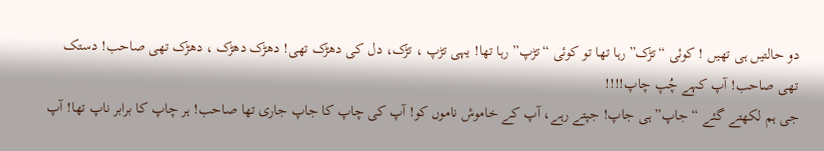دو حالتیں ہی تھیں ! کوئی “تڑک” رہا تھا تو کوئی “تڑپ” رہا تھا! یہی تڑپ ، تڑک، دل کی دھڑک تھی! دھڑک دھڑک ، دھڑک تھی صاحب! دستک تھی صاحب! آپ کہے چُپ چاپ!!!!
جی ہم لکھتے گئے “ جاپ” ہی جاپ! جپتے رہے، آپ کے خاموش ناموں کو! آپ کی چاپ کا جاپ جاری تھا صاحب! ہر چاپ کا برابر ناپ تھا! آپ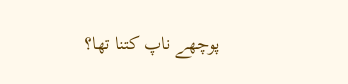پوچھے ناپ کتنا تھا؟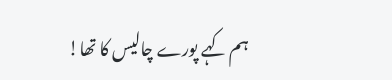ہم کہے پورے چالیس کا تھا!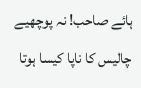ہائے صاحب! نہ پوچھیے چالیس کا ناپا کیسا ہوتا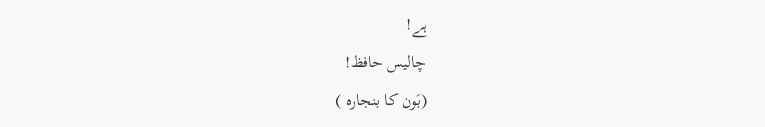ہے!
چالیس حافظ!
(بَون کا بنجارہ )